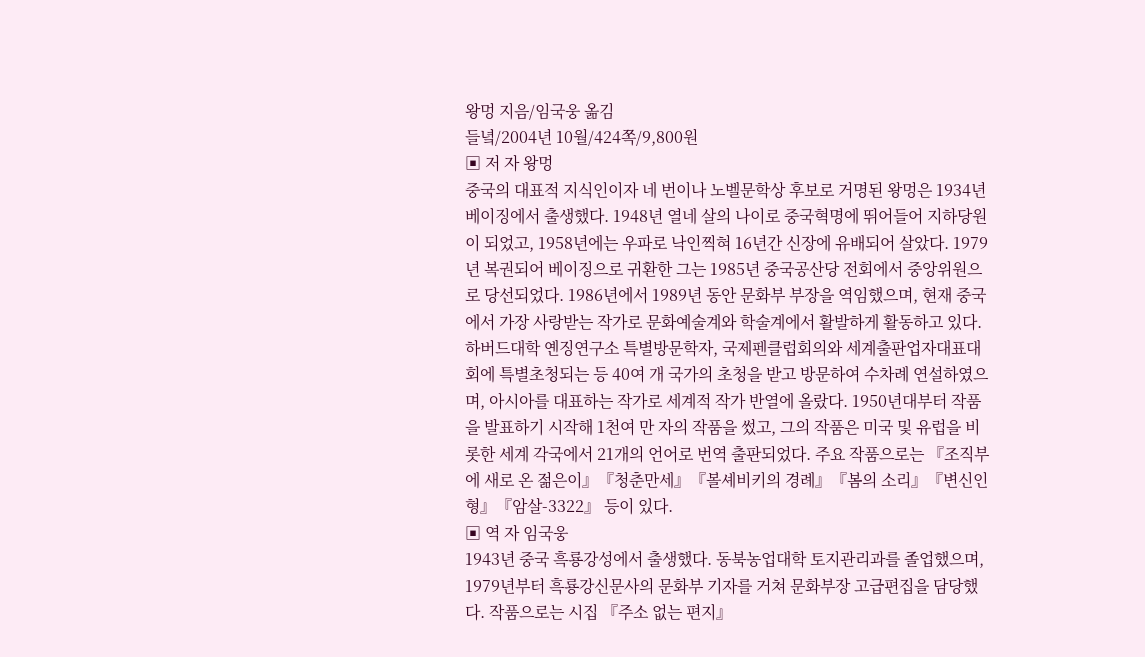왕멍 지음/임국웅 옮김
들녘/2004년 10월/424쪽/9,800원
▣ 저 자 왕멍
중국의 대표적 지식인이자 네 번이나 노벨문학상 후보로 거명된 왕멍은 1934년 베이징에서 출생했다. 1948년 열네 살의 나이로 중국혁명에 뛰어들어 지하당원이 되었고, 1958년에는 우파로 낙인찍혀 16년간 신장에 유배되어 살았다. 1979년 복권되어 베이징으로 귀환한 그는 1985년 중국공산당 전회에서 중앙위원으로 당선되었다. 1986년에서 1989년 동안 문화부 부장을 역임했으며, 현재 중국에서 가장 사랑받는 작가로 문화예술계와 학술계에서 활발하게 활동하고 있다. 하버드대학 옌징연구소 특별방문학자, 국제펜클럽회의와 세계출판업자대표대회에 특별초청되는 등 40여 개 국가의 초청을 받고 방문하여 수차례 연설하였으며, 아시아를 대표하는 작가로 세계적 작가 반열에 올랐다. 1950년대부터 작품을 발표하기 시작해 1천여 만 자의 작품을 썼고, 그의 작품은 미국 및 유럽을 비롯한 세계 각국에서 21개의 언어로 번역 출판되었다. 주요 작품으로는 『조직부에 새로 온 젊은이』『청춘만세』『볼셰비키의 경례』『봄의 소리』『변신인형』『암살-3322』 등이 있다.
▣ 역 자 임국웅
1943년 중국 흑룡강성에서 출생했다. 동북농업대학 토지관리과를 졸업했으며, 1979년부터 흑룡강신문사의 문화부 기자를 거쳐 문화부장 고급편집을 담당했다. 작품으로는 시집 『주소 없는 편지』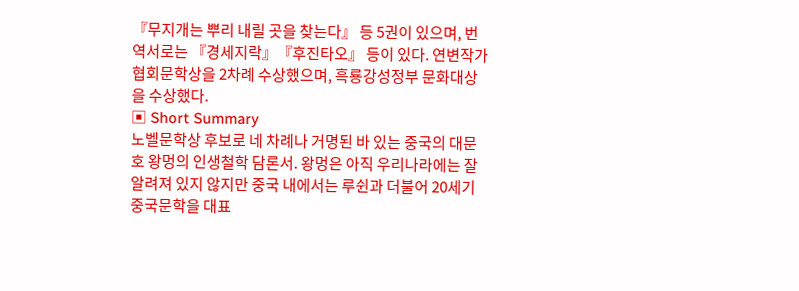『무지개는 뿌리 내릴 곳을 찾는다』 등 5권이 있으며, 번역서로는 『경세지락』『후진타오』 등이 있다. 연변작가협회문학상을 2차례 수상했으며, 흑룡강성정부 문화대상을 수상했다.
▣ Short Summary
노벨문학상 후보로 네 차례나 거명된 바 있는 중국의 대문호 왕멍의 인생철학 담론서. 왕멍은 아직 우리나라에는 잘 알려져 있지 않지만 중국 내에서는 루쉰과 더불어 20세기 중국문학을 대표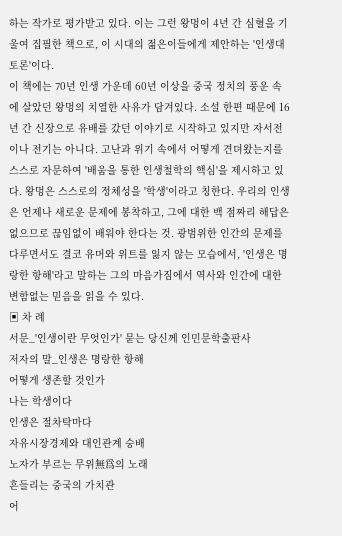하는 작가로 평가받고 있다. 이는 그런 왕멍이 4년 간 심혈을 기울여 집필한 책으로, 이 시대의 젊은이들에게 제안하는 '인생대토론'이다.
이 책에는 70년 인생 가운데 60년 이상을 중국 정치의 풍운 속에 살았던 왕멍의 치열한 사유가 담겨있다. 소설 한편 때문에 16년 간 신장으로 유배를 갔던 이야기로 시작하고 있지만 자서전이나 전기는 아니다. 고난과 위기 속에서 어떻게 견뎌왔는지를 스스로 자문하여 '배움을 통한 인생철학의 핵심'을 제시하고 있다. 왕멍은 스스로의 정체성을 '학생'이라고 칭한다. 우리의 인생은 언제나 새로운 문제에 봉착하고, 그에 대한 백 점짜리 해답은 없으므로 끊임없이 배워야 한다는 것. 광범위한 인간의 문제를 다루면서도 결코 유머와 위트를 잃지 않는 모습에서, '인생은 명랑한 항해'라고 말하는 그의 마음가짐에서 역사와 인간에 대한 변함없는 믿음을 읽을 수 있다.
▣ 차 례
서문_'인생이란 무엇인가' 묻는 당신께 인민문학출판사
저자의 말_인생은 명랑한 항해
어떻게 생존할 것인가
나는 학생이다
인생은 절차탁마다
자유시장경제와 대인관계 숭배
노자가 부르는 무위無爲의 노래
흔들리는 중국의 가치관
어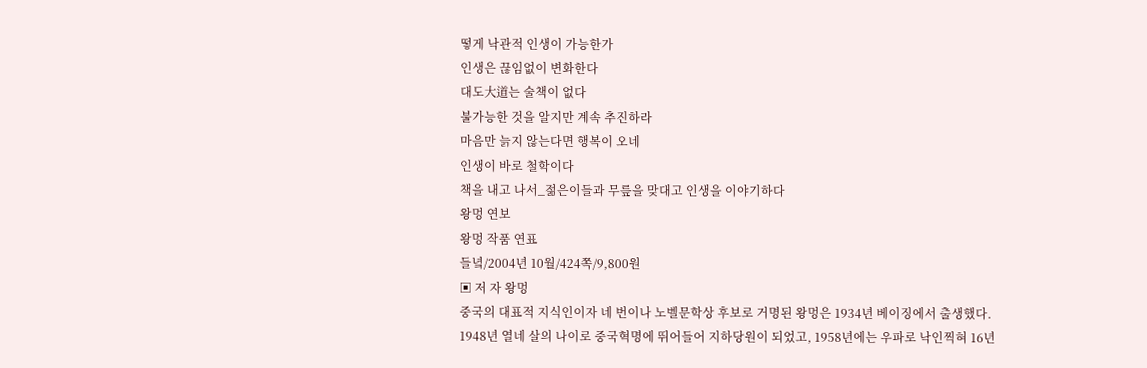떻게 낙관적 인생이 가능한가
인생은 끊임없이 변화한다
대도大道는 술책이 없다
불가능한 것을 알지만 계속 추진하라
마음만 늙지 않는다면 행복이 오네
인생이 바로 철학이다
책을 내고 나서_젊은이들과 무릎을 맞대고 인생을 이야기하다
왕멍 연보
왕멍 작품 연표
들녘/2004년 10월/424쪽/9,800원
▣ 저 자 왕멍
중국의 대표적 지식인이자 네 번이나 노벨문학상 후보로 거명된 왕멍은 1934년 베이징에서 출생했다. 1948년 열네 살의 나이로 중국혁명에 뛰어들어 지하당원이 되었고, 1958년에는 우파로 낙인찍혀 16년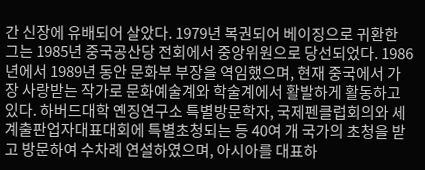간 신장에 유배되어 살았다. 1979년 복권되어 베이징으로 귀환한 그는 1985년 중국공산당 전회에서 중앙위원으로 당선되었다. 1986년에서 1989년 동안 문화부 부장을 역임했으며, 현재 중국에서 가장 사랑받는 작가로 문화예술계와 학술계에서 활발하게 활동하고 있다. 하버드대학 옌징연구소 특별방문학자, 국제펜클럽회의와 세계출판업자대표대회에 특별초청되는 등 40여 개 국가의 초청을 받고 방문하여 수차례 연설하였으며, 아시아를 대표하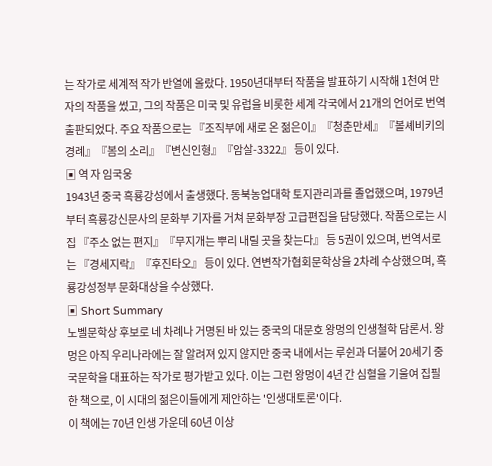는 작가로 세계적 작가 반열에 올랐다. 1950년대부터 작품을 발표하기 시작해 1천여 만 자의 작품을 썼고, 그의 작품은 미국 및 유럽을 비롯한 세계 각국에서 21개의 언어로 번역 출판되었다. 주요 작품으로는 『조직부에 새로 온 젊은이』『청춘만세』『볼셰비키의 경례』『봄의 소리』『변신인형』『암살-3322』 등이 있다.
▣ 역 자 임국웅
1943년 중국 흑룡강성에서 출생했다. 동북농업대학 토지관리과를 졸업했으며, 1979년부터 흑룡강신문사의 문화부 기자를 거쳐 문화부장 고급편집을 담당했다. 작품으로는 시집 『주소 없는 편지』『무지개는 뿌리 내릴 곳을 찾는다』 등 5권이 있으며, 번역서로는 『경세지락』『후진타오』 등이 있다. 연변작가협회문학상을 2차례 수상했으며, 흑룡강성정부 문화대상을 수상했다.
▣ Short Summary
노벨문학상 후보로 네 차례나 거명된 바 있는 중국의 대문호 왕멍의 인생철학 담론서. 왕멍은 아직 우리나라에는 잘 알려져 있지 않지만 중국 내에서는 루쉰과 더불어 20세기 중국문학을 대표하는 작가로 평가받고 있다. 이는 그런 왕멍이 4년 간 심혈을 기울여 집필한 책으로, 이 시대의 젊은이들에게 제안하는 '인생대토론'이다.
이 책에는 70년 인생 가운데 60년 이상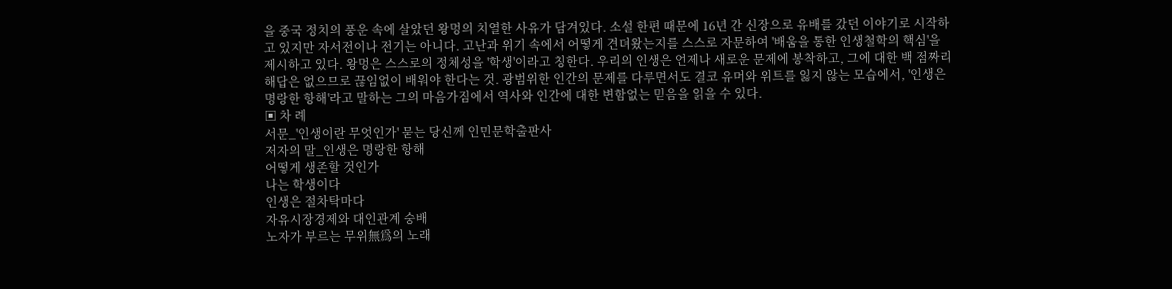을 중국 정치의 풍운 속에 살았던 왕멍의 치열한 사유가 담겨있다. 소설 한편 때문에 16년 간 신장으로 유배를 갔던 이야기로 시작하고 있지만 자서전이나 전기는 아니다. 고난과 위기 속에서 어떻게 견뎌왔는지를 스스로 자문하여 '배움을 통한 인생철학의 핵심'을 제시하고 있다. 왕멍은 스스로의 정체성을 '학생'이라고 칭한다. 우리의 인생은 언제나 새로운 문제에 봉착하고, 그에 대한 백 점짜리 해답은 없으므로 끊임없이 배워야 한다는 것. 광범위한 인간의 문제를 다루면서도 결코 유머와 위트를 잃지 않는 모습에서, '인생은 명랑한 항해'라고 말하는 그의 마음가짐에서 역사와 인간에 대한 변함없는 믿음을 읽을 수 있다.
▣ 차 례
서문_'인생이란 무엇인가' 묻는 당신께 인민문학출판사
저자의 말_인생은 명랑한 항해
어떻게 생존할 것인가
나는 학생이다
인생은 절차탁마다
자유시장경제와 대인관계 숭배
노자가 부르는 무위無爲의 노래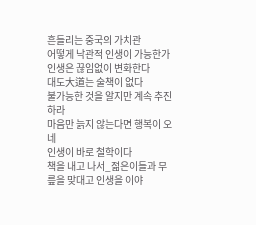흔들리는 중국의 가치관
어떻게 낙관적 인생이 가능한가
인생은 끊임없이 변화한다
대도大道는 술책이 없다
불가능한 것을 알지만 계속 추진하라
마음만 늙지 않는다면 행복이 오네
인생이 바로 철학이다
책을 내고 나서_젊은이들과 무릎을 맞대고 인생을 이야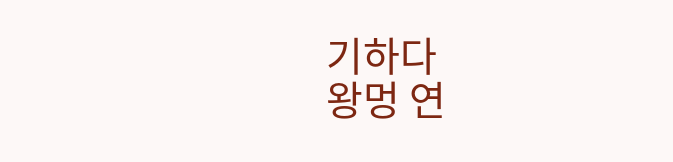기하다
왕멍 연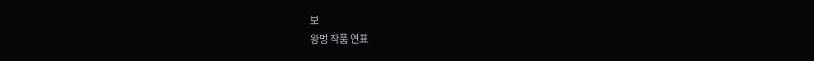보
왕멍 작품 연표